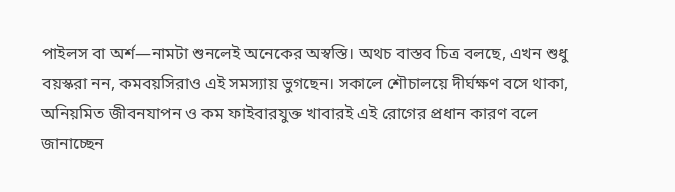পাইলস বা অর্শ—নামটা শুনলেই অনেকের অস্বস্তি। অথচ বাস্তব চিত্র বলছে, এখন শুধু বয়স্করা নন, কমবয়সিরাও এই সমস্যায় ভুগছেন। সকালে শৌচালয়ে দীর্ঘক্ষণ বসে থাকা, অনিয়মিত জীবনযাপন ও কম ফাইবারযুক্ত খাবারই এই রোগের প্রধান কারণ বলে জানাচ্ছেন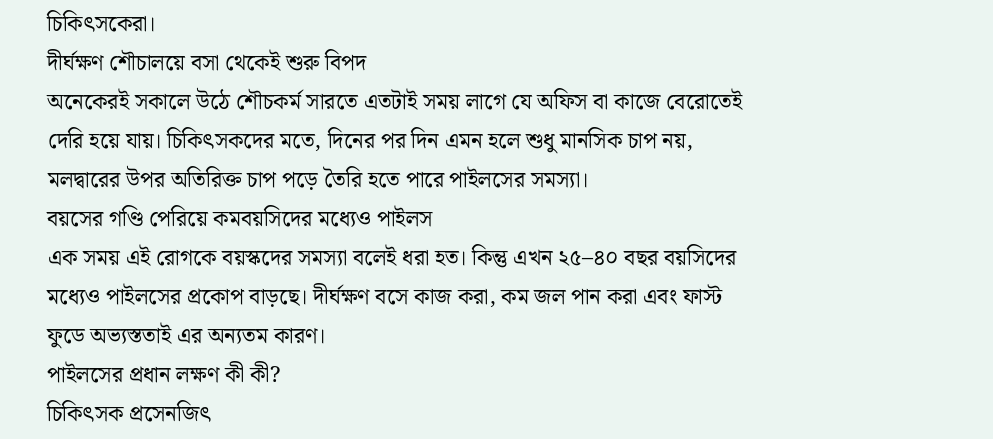চিকিৎসকেরা।
দীর্ঘক্ষণ শৌচালয়ে বসা থেকেই শুরু বিপদ
অনেকেরই সকালে উঠে শৌচকর্ম সারতে এতটাই সময় লাগে যে অফিস বা কাজে বেরোতেই দেরি হয়ে যায়। চিকিৎসকদের মতে, দিনের পর দিন এমন হলে শুধু মানসিক চাপ নয়, মলদ্বারের উপর অতিরিক্ত চাপ পড়ে তৈরি হতে পারে পাইলসের সমস্যা।
বয়সের গণ্ডি পেরিয়ে কমবয়সিদের মধ্যেও পাইলস
এক সময় এই রোগকে বয়স্কদের সমস্যা বলেই ধরা হত। কিন্তু এখন ২৫–৪০ বছর বয়সিদের মধ্যেও পাইলসের প্রকোপ বাড়ছে। দীর্ঘক্ষণ বসে কাজ করা, কম জল পান করা এবং ফাস্ট ফুডে অভ্যস্ততাই এর অন্যতম কারণ।
পাইলসের প্রধান লক্ষণ কী কী?
চিকিৎসক প্রসেনজিৎ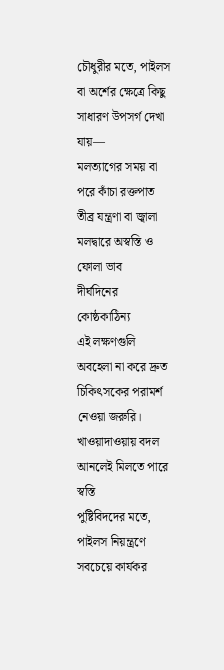চৌধুরীর মতে, পাইলস বা অর্শের ক্ষেত্রে কিছু সাধারণ উপসর্গ দেখা যায়—
মলত্যাগের সময় বা পরে কাঁচা রক্তপাত
তীব্র যন্ত্রণা বা জ্বালা
মলদ্বারে অস্বস্তি ও ফোলা ভাব
দীর্ঘদিনের কোষ্ঠকাঠিন্য
এই লক্ষণগুলি অবহেলা না করে দ্রুত চিকিৎসকের পরামর্শ নেওয়া জরুরি।
খাওয়াদাওয়ায় বদল আনলেই মিলতে পারে স্বস্তি
পুষ্টিবিদদের মতে, পাইলস নিয়ন্ত্রণে সবচেয়ে কার্যকর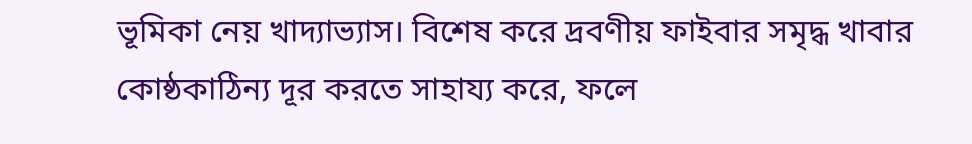ভূমিকা নেয় খাদ্যাভ্যাস। বিশেষ করে দ্রবণীয় ফাইবার সমৃদ্ধ খাবার কোষ্ঠকাঠিন্য দূর করতে সাহায্য করে, ফলে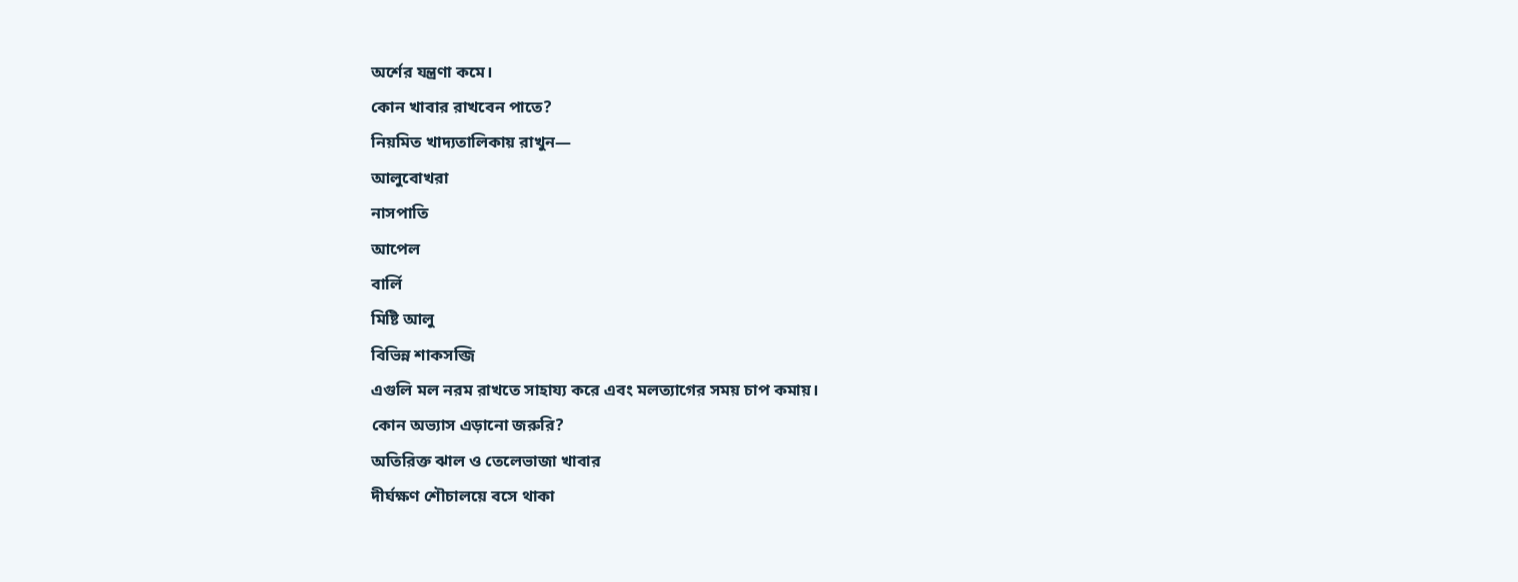অর্শের যন্ত্রণা কমে।
কোন খাবার রাখবেন পাতে?
নিয়মিত খাদ্যতালিকায় রাখুন—
আলুবোখরা
নাসপাতি
আপেল
বার্লি
মিষ্টি আলু
বিভিন্ন শাকসব্জি
এগুলি মল নরম রাখতে সাহায্য করে এবং মলত্যাগের সময় চাপ কমায়।
কোন অভ্যাস এড়ানো জরুরি?
অতিরিক্ত ঝাল ও তেলেভাজা খাবার
দীর্ঘক্ষণ শৌচালয়ে বসে থাকা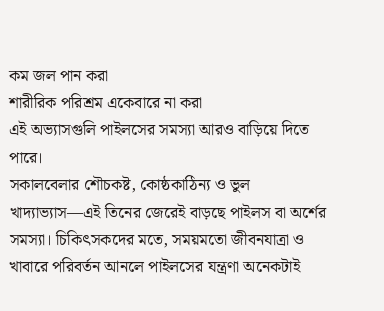কম জল পান করা
শারীরিক পরিশ্রম একেবারে না করা
এই অভ্যাসগুলি পাইলসের সমস্যা আরও বাড়িয়ে দিতে পারে।
সকালবেলার শৌচকষ্ট, কোষ্ঠকাঠিন্য ও ভুল খাদ্যাভ্যাস—এই তিনের জেরেই বাড়ছে পাইলস বা অর্শের সমস্যা। চিকিৎসকদের মতে, সময়মতো জীবনযাত্রা ও খাবারে পরিবর্তন আনলে পাইলসের যন্ত্রণা অনেকটাই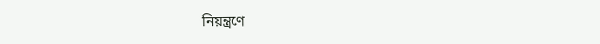নিয়ন্ত্রণে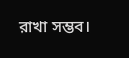রাখা সম্ভব।